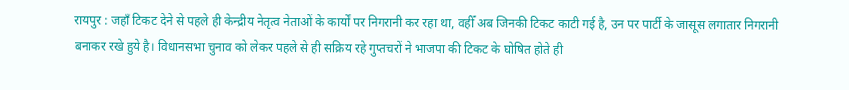रायपुर : जहाँ टिकट देने से पहले ही केन्द्रीय नेतृत्व नेताओं के कार्यों पर निगरानी कर रहा था, वहीँ अब जिनकी टिकट काटी गई है, उन पर पार्टी के जासूस लगातार निगरानी बनाकर रखे हुये है। विधानसभा चुनाव को लेकर पहले से ही सक्रिय रहे गुप्तचरों ने भाजपा की टिकट के घोषित होते ही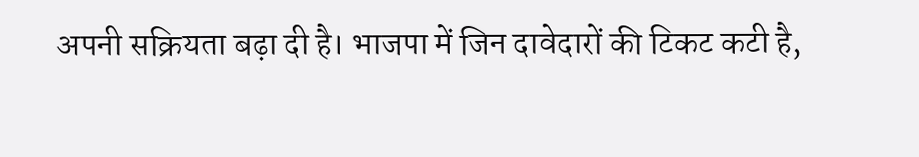अपनी सक्रियता बढ़ा दी है। भाजपा में जिन दावेदारों की टिकट कटी है,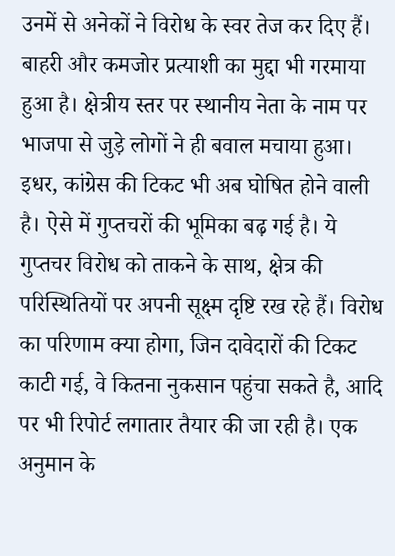उनमें से अनेकों ने विरोध के स्वर तेज कर दिए हैं। बाहरी और कमजोर प्रत्याशी का मुद्दा भी गरमाया हुआ है। क्षेत्रीय स्तर पर स्थानीय नेता के नाम पर भाजपा से जुड़े लोगों ने ही बवाल मचाया हुआ।
इधर, कांग्रेस की टिकट भी अब घोषित होने वाली है। ऐसे में गुप्तचरों की भूमिका बढ़ गई है। ये गुप्तचर विरोध को ताकने के साथ, क्षेत्र की परिस्थितियों पर अपनी सूक्ष्म दृष्टि रख रहे हैं। विरोध का परिणाम क्या होगा, जिन दावेदारों की टिकट काटी गई, वे कितना नुकसान पहुंचा सकते है, आदि पर भी रिपोर्ट लगातार तैयार की जा रही है। एक अनुमान के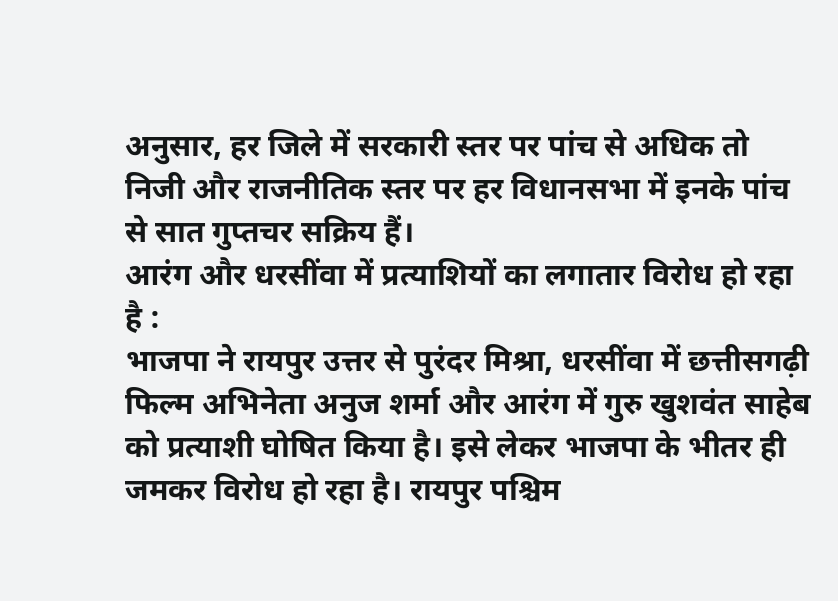अनुसार, हर जिले में सरकारी स्तर पर पांच से अधिक तो निजी और राजनीतिक स्तर पर हर विधानसभा में इनके पांच से सात गुप्तचर सक्रिय हैं।
आरंग और धरसींवा में प्रत्याशियों का लगातार विरोध हो रहा है :
भाजपा ने रायपुर उत्तर से पुरंदर मिश्रा, धरसींवा में छत्तीसगढ़ी फिल्म अभिनेता अनुज शर्मा और आरंग में गुरु खुशवंत साहेब को प्रत्याशी घोषित किया है। इसे लेकर भाजपा के भीतर ही जमकर विरोध हो रहा है। रायपुर पश्चिम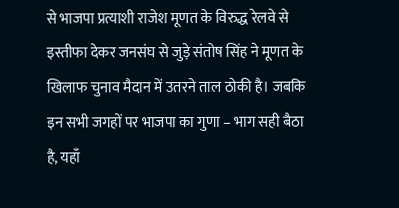से भाजपा प्रत्याशी राजेश मूणत के विरुद्ध रेलवे से इस्तीफा देकर जनसंघ से जुड़े संतोष सिंह ने मूणत के खिलाफ चुनाव मैदान में उतरने ताल ठोकी है। जबकि इन सभी जगहों पर भाजपा का गुणा – भाग सही बैठा है, यहाँ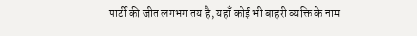पार्टी की जीत लगभग तय है, यहाँ कोई भी बाहरी व्यक्ति के नाम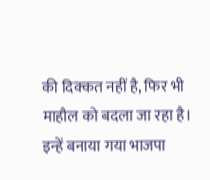की दिक्कत नहीं है, फिर भी माहौल को बदला जा रहा है।
इन्हें बनाया गया भाजपा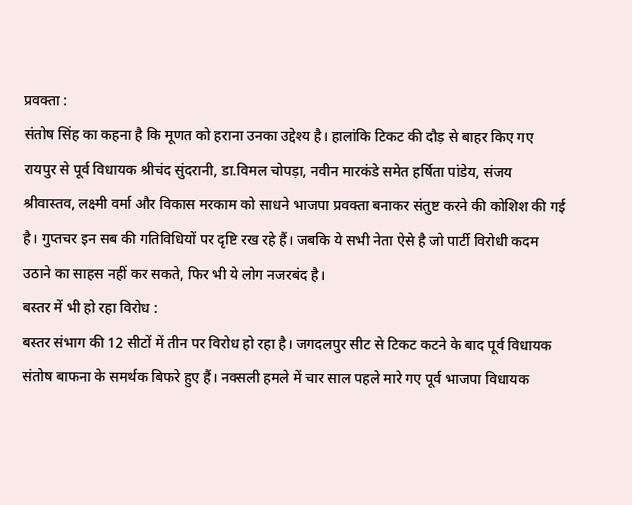प्रवक्ता :
संतोष सिंह का कहना है कि मूणत को हराना उनका उद्देश्य है। हालांकि टिकट की दौड़ से बाहर किए गए रायपुर से पूर्व विधायक श्रीचंद सुंदरानी, डा.विमल चोपड़ा, नवीन मारकंडे समेत हर्षिता पांडेय, संजय श्रीवास्तव, लक्ष्मी वर्मा और विकास मरकाम को साधने भाजपा प्रवक्ता बनाकर संतुष्ट करने की कोशिश की गई है। गुप्तचर इन सब की गतिविधियों पर दृष्टि रख रहे हैं। जबकि ये सभी नेता ऐसे है जो पार्टी विरोधी कदम उठाने का साहस नहीं कर सकते, फिर भी ये लोग नजरबंद है।
बस्तर में भी हो रहा विरोध :
बस्तर संभाग की 12 सीटों में तीन पर विरोध हो रहा है। जगदलपुर सीट से टिकट कटने के बाद पूर्व विधायक संतोष बाफना के समर्थक बिफरे हुए हैं। नक्सली हमले में चार साल पहले मारे गए पूर्व भाजपा विधायक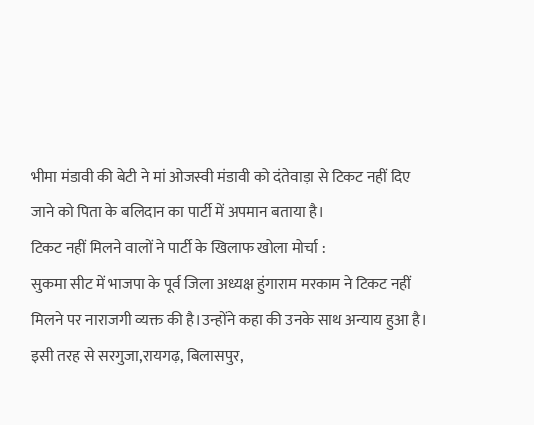भीमा मंडावी की बेटी ने मां ओजस्वी मंडावी को दंतेवाड़ा से टिकट नहीं दिए जाने को पिता के बलिदान का पार्टी में अपमान बताया है।
टिकट नहीं मिलने वालों ने पार्टी के खिलाफ खोला मोर्चा :
सुकमा सीट में भाजपा के पूर्व जिला अध्यक्ष हुंगाराम मरकाम ने टिकट नहीं मिलने पर नाराजगी व्यक्त की है।उन्होंने कहा की उनके साथ अन्याय हुआ है। इसी तरह से सरगुजा,रायगढ़, बिलासपुर,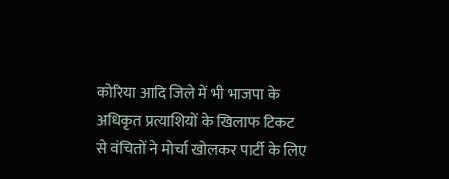कोरिया आदि जिले में भी भाजपा के अधिकृत प्रत्याशियों के खिलाफ टिकट से वंचितों ने मोर्चा खोलकर पार्टी के लिए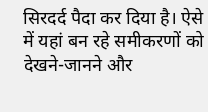सिरदर्द पैदा कर दिया है। ऐसे में यहां बन रहे समीकरणों को देखने-जानने और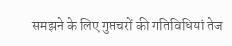समझने के लिए गुप्तचरों की गतिविधियां तेज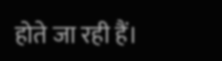होते जा रही हैं।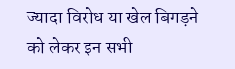ज्यादा विरोध या खेल बिगड़ने को लेकर इन सभी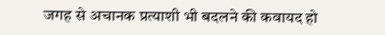जगह से अचानक प्रत्याशी भी बदलने की कवायद हो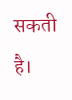सकती है।